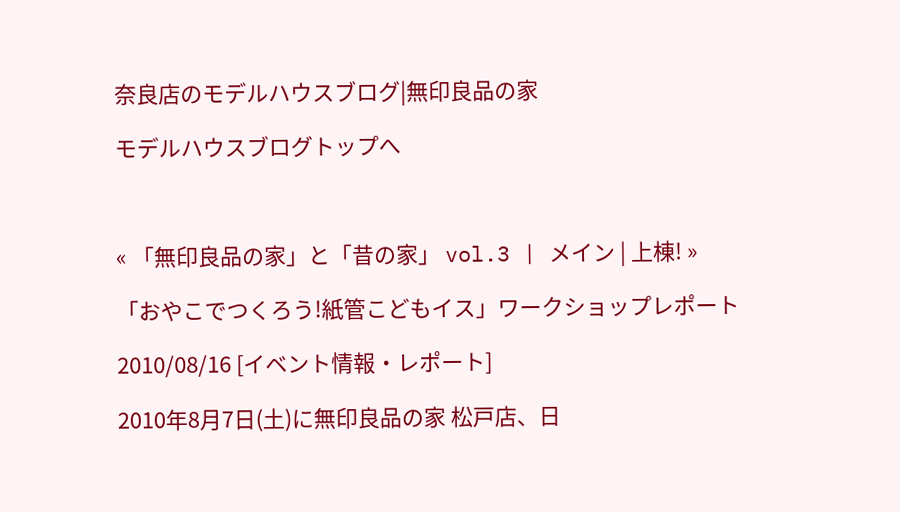奈良店のモデルハウスブログ|無印良品の家

モデルハウスブログトップへ



« 「無印良品の家」と「昔の家」 vol.3 | メイン | 上棟! »

「おやこでつくろう!紙管こどもイス」ワークショップレポート

2010/08/16 [イベント情報・レポート]

2010年8月7日(土)に無印良品の家 松戸店、日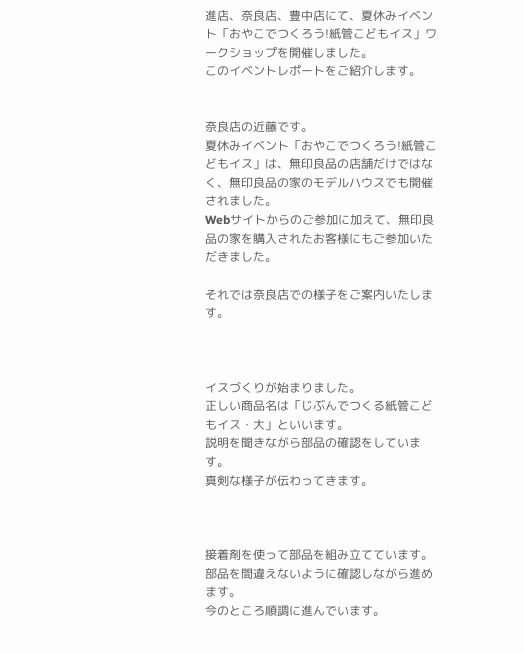進店、奈良店、豊中店にて、夏休みイベント「おやこでつくろう!紙管こどもイス」ワークショップを開催しました。
このイベントレポートをご紹介します。


奈良店の近藤です。
夏休みイベント「おやこでつくろう!紙管こどもイス」は、無印良品の店舗だけではなく、無印良品の家のモデルハウスでも開催されました。
Webサイトからのご参加に加えて、無印良品の家を購入されたお客様にもご参加いただきました。

それでは奈良店での様子をご案内いたします。



イスづくりが始まりました。
正しい商品名は「じぶんでつくる紙管こどもイス・大」といいます。
説明を聞きながら部品の確認をしています。
真剣な様子が伝わってきます。



接着剤を使って部品を組み立てています。
部品を間違えないように確認しながら進めます。
今のところ順調に進んでいます。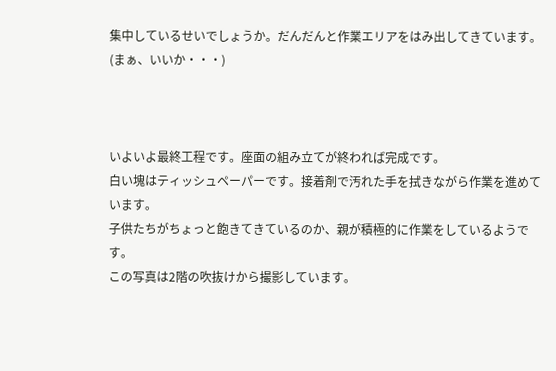集中しているせいでしょうか。だんだんと作業エリアをはみ出してきています。(まぁ、いいか・・・)



いよいよ最終工程です。座面の組み立てが終われば完成です。
白い塊はティッシュペーパーです。接着剤で汚れた手を拭きながら作業を進めています。
子供たちがちょっと飽きてきているのか、親が積極的に作業をしているようです。
この写真は2階の吹抜けから撮影しています。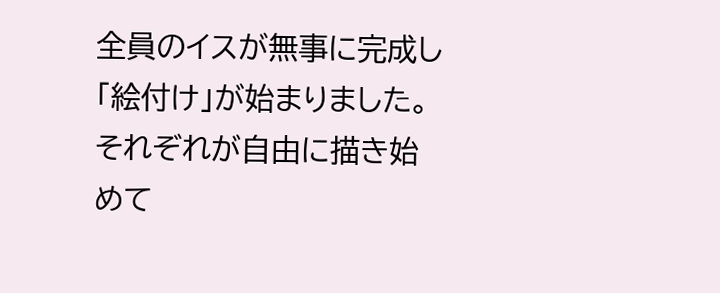全員のイスが無事に完成し「絵付け」が始まりました。
それぞれが自由に描き始めて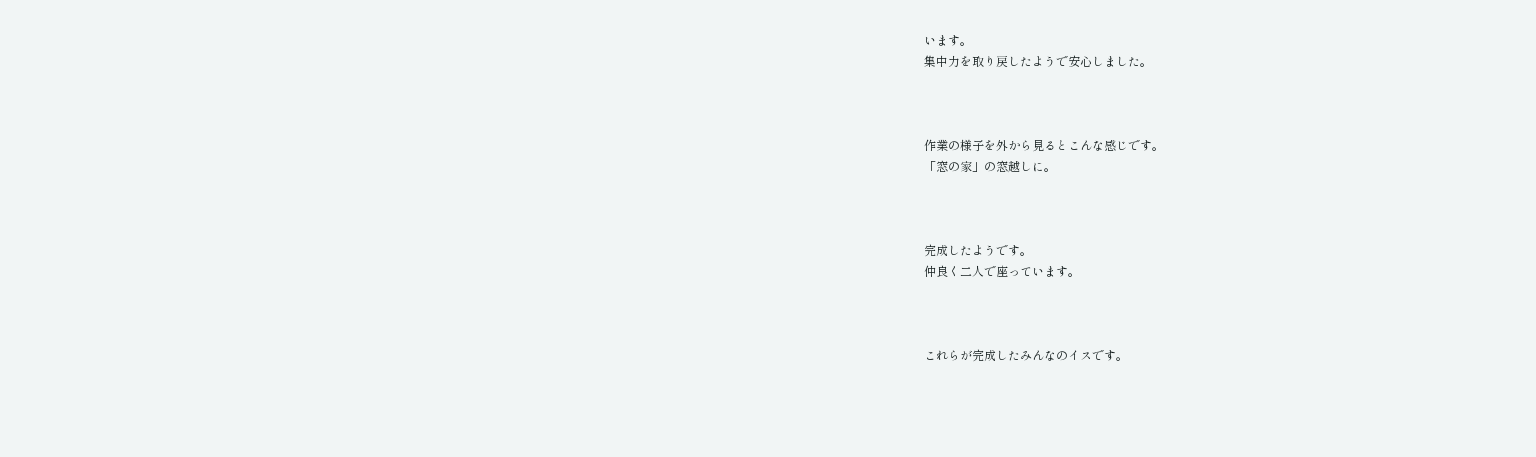います。
集中力を取り戻したようで安心しました。



作業の様子を外から見るとこんな感じです。
「窓の家」の窓越しに。



完成したようです。
仲良く二人で座っています。



これらが完成したみんなのイスです。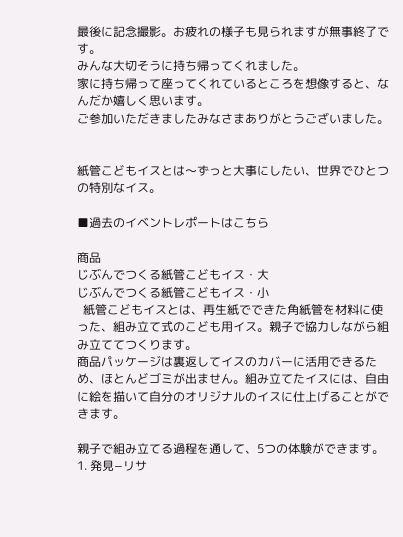最後に記念撮影。お疲れの様子も見られますが無事終了です。
みんな大切そうに持ち帰ってくれました。
家に持ち帰って座ってくれているところを想像すると、なんだか嬉しく思います。
ご参加いただきましたみなさまありがとうございました。


紙管こどもイスとは〜ずっと大事にしたい、世界でひとつの特別なイス。

■過去のイベントレポートはこちら

商品
じぶんでつくる紙管こどもイス・大
じぶんでつくる紙管こどもイス・小
  紙管こどもイスとは、再生紙でできた角紙管を材料に使った、組み立て式のこども用イス。親子で協力しながら組み立ててつくります。
商品パッケージは裏返してイスのカバーに活用できるため、ほとんどゴミが出ません。組み立てたイスには、自由に絵を描いて自分のオリジナルのイスに仕上げることができます。

親子で組み立てる過程を通して、5つの体験ができます。
1. 発見−リサ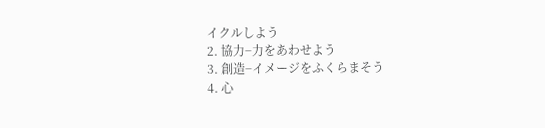イクルしよう
2. 協力−力をあわせよう
3. 創造−イメージをふくらまそう
4. 心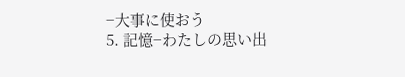−大事に使おう
5. 記憶−わたしの思い出